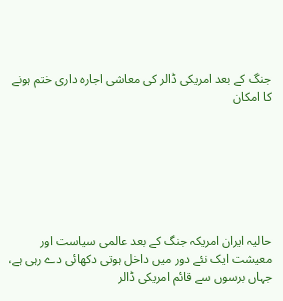جنگ کے بعد امریکی ڈالر کی معاشی اجارہ داری ختم ہونے کا امکان







حالیہ ایران امریکہ جنگ کے بعد عالمی سیاست اور معیشت ایک نئے دور میں داخل ہوتی دکھائی دے رہی ہے، جہاں برسوں سے قائم امریکی ڈالر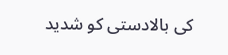کی بالادستی کو شدید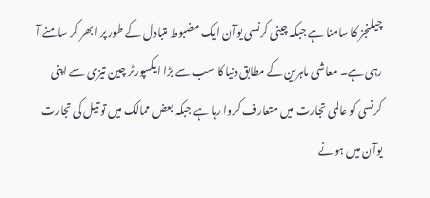چیلنجز کا سامنا ہے جبکہ چینی کرنسی یوآن ایک مضبوط متبادل کے طور پر ابھر کر سامنے آ رہی ہے۔ معاشی ماہرین کے مطابق دنیا کا سب سے بڑا ایکسپورٹر چین تیزی سے اپنی کرنسی کو عالمی تجارت میں متعارف کروا رہا ہے جبکہ بعض ممالک میں تو تیل کی تجارت یوآن میں ہونے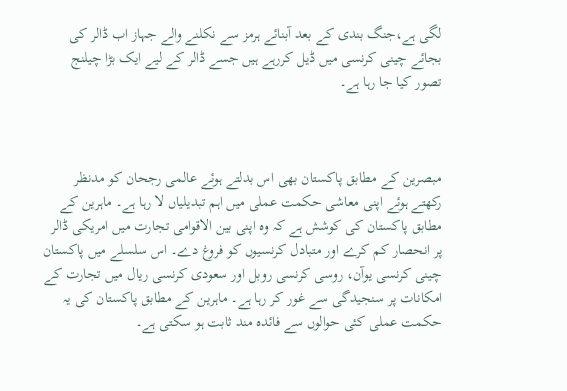لگی ہے،جنگ بندی کے بعد آبنائے ہرمز سے نکلنے والے جہاز اب ڈالر کی بجائے چینی کرنسی میں ڈیل کررہے ہیں جسے ڈالر کے لیے ایک بڑا چیلنج تصور کیا جا رہا ہے۔



مبصرین کے مطابق پاکستان بھی اس بدلتے ہوئے عالمی رجحان کو مدنظر رکھتے ہوئے اپنی معاشی حکمت عملی میں اہم تبدیلیاں لا رہا ہے۔ ماہرین کے مطابق پاکستان کی کوشش ہے کہ وہ اپنی بین الاقوامی تجارت میں امریکی ڈالر پر انحصار کم کرے اور متبادل کرنسیوں کو فروغ دے۔ اس سلسلے میں پاکستان چینی کرنسی یوآن، روسی کرنسی روبل اور سعودی کرنسی ریال میں تجارت کے امکانات پر سنجیدگی سے غور کر رہا ہے۔ ماہرین کے مطابق پاکستان کی یہ حکمت عملی کئی حوالوں سے فائدہ مند ثابت ہو سکتی ہے۔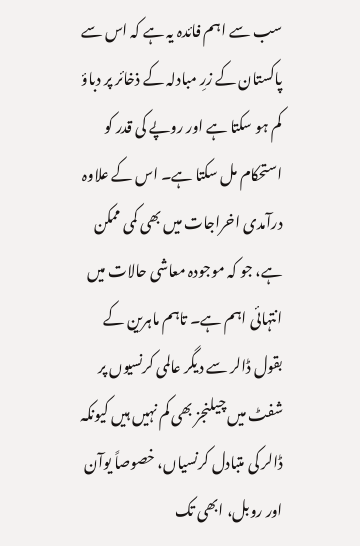سب سے اہم فائدہ یہ ہے کہ اس سے پاکستان کے زرِ مبادلہ کے ذخائر پر دباؤ کم ہو سکتا ہے اور روپے کی قدر کو استحکام مل سکتا ہے۔ اس کے علاوہ درآمدی اخراجات میں بھی کمی ممکن ہے، جو کہ موجودہ معاشی حالات میں انتہائی اہم ہے۔ تاہم ماہرین کے بقول ڈالر سے دیگر عالمی کرنسیوں پر شفٹ میں چیلنجز بھی کم نہیں ہیں کیونکہ ڈالر کی متبادل کرنسیاں، خصوصاً یوآن اور روبل، ابھی تک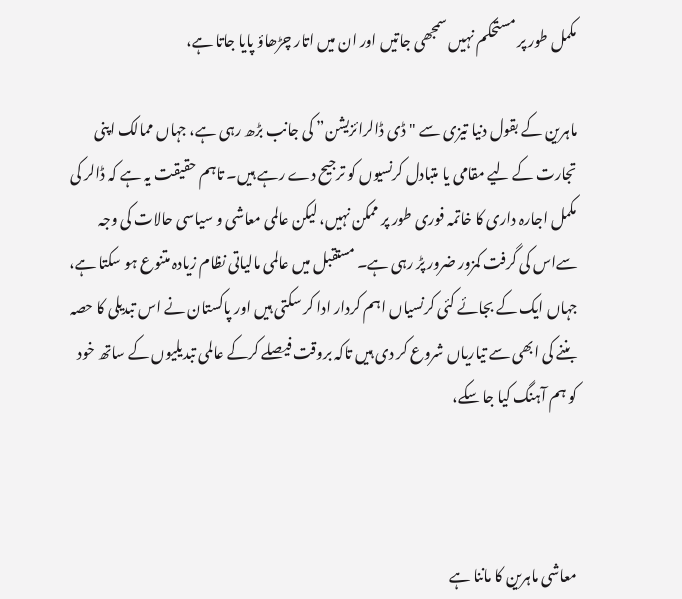مکمل طور پر مستحکم نہیں سمجھی جاتیں اور ان میں اتار چڑھاؤ پایا جاتا ہے،

ماہرین کے بقول دنیا تیزی سے "ڈی ڈالرائزیشن” کی جانب بڑھ رہی ہے، جہاں ممالک اپنی تجارت کے لیے مقامی یا متبادل کرنسیوں کو ترجیح دے رہے ہیں۔ تاہم حقیقت یہ ہے کہ ڈالر کی مکمل اجارہ داری کا خاتمہ فوری طور پر ممکن نہیں، لیکن عالمی معاشی و سیاسی حالات کی وجہ سےاس کی گرفت کمزور ضرور پڑ رہی ہے۔ مستقبل میں عالمی مالیاتی نظام زیادہ متنوع ہو سکتا ہے، جہاں ایک کے بجائے کئی کرنسیاں اہم کردار ادا کر سکتی ہیں اور پاکستان نے اس تبدیلی کا حصہ بننے کی ابھی سے تیاریاں شروع کر دی ہیں تاکہ بروقت فیصلے کرکے عالمی تبدیلیوں کے ساتھ خود کو ہم آہنگ کیا جا سکے،



معاشی ماہرین کا ماننا ہے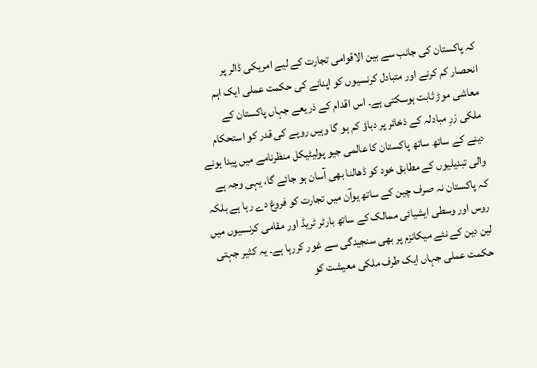کہ پاکستان کی جانب سے بین الاقوامی تجارت کے لیے امریکی ڈالر پر انحصار کم کرنے اور متبادل کرنسیوں کو اپنانے کی حکمت عملی ایک اہم معاشی موڑ ثابت ہوسکتی ہے۔ اس اقدام کے ذریعے جہاں پاکستان کے ملکی زرِ مبادلہ کے ذخائر پر دباؤ کم ہو گا وہیں روپے کی قدر کو استحکام  دینے کے ساتھ ساتھ پاکستان کا عالمی جیو پولیٹیکل منظرنامے میں پیدا ہونے والی تبدیلیوں کے مطابق خود کو ڈھالنا بھی آسان ہو جائے گا، یہی وجہ ہے کہ پاکستان نہ صرف چین کے ساتھ یوآن میں تجارت کو فروغ دے رہا ہے بلکہ روس اور وسطی ایشیائی ممالک کے ساتھ بارٹر ٹریڈ اور مقامی کرنسیوں میں لین دین کے نئے میکانزم پر بھی سنجیدگی سے غور کررہا ہے۔ یہ کثیر جہتی حکمت عملی جہاں ایک طرف ملکی معیشت کو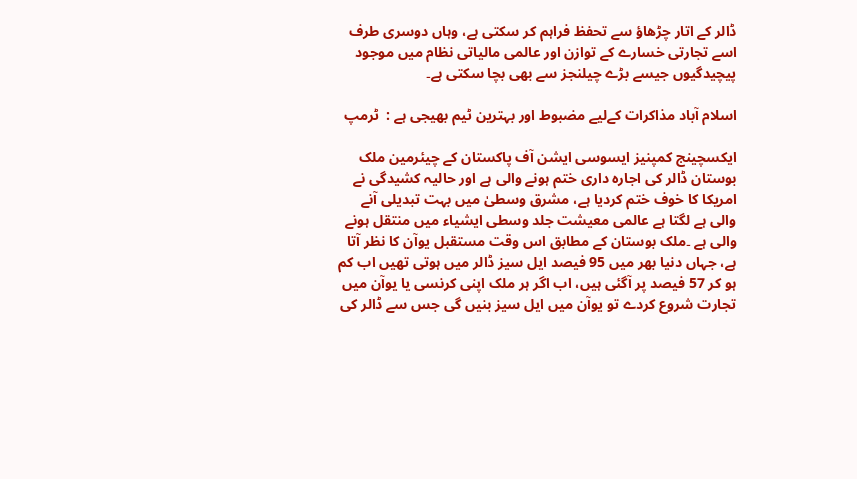ڈالر کے اتار چڑھاؤ سے تحفظ فراہم کر سکتی ہے، وہاں دوسری طرف اسے تجارتی خسارے کے توازن اور عالمی مالیاتی نظام میں موجود پیچیدگیوں جیسے بڑے چیلنجز سے بھی بچا سکتی ہے۔

اسلام آباد مذاکرات کےلیے مضبوط اور بہترین ٹیم بھیجی ہے :  ٹرمپ

ایکسچینج کمپنیز ایسوسی ایشن آف پاکستان کے چیئرمین ملک بوستان ڈالر کی اجارہ داری ختم ہونے والی ہے اور حالیہ کشیدگی نے امریکا کا خوف ختم کردیا ہے، مشرق وسطیٰ میں بہت تبدیلی آنے والی ہے لگتا ہے عالمی معیشت جلد وسطی ایشیاء میں منتقل ہونے والی ہے ۔ملک بوستان کے مطابق اس وقت مستقبل یوآن کا نظر آتا ہے، جہاں دنیا بھر میں 95 فیصد ایل سیز ڈالر میں ہوتی تھیں اب کم ہو کر 57 فیصد پر آگئی ہیں، اب اگر ہر ملک اپنی کرنسی یا یوآن میں تجارت شروع کردے تو یوآن میں ایل سیز بنیں گی جس سے ڈالر کی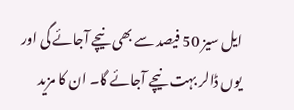ایل سیز 50 فیصد سے بھی نیچے آجائے گی اور یوں ڈالر بہت نیچے آجائے گا۔ ان کا مزید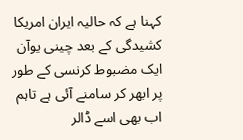کہنا ہے کہ حالیہ ایران امریکا کشیدگی کے بعد چینی یوآن ایک مضبوط کرنسی کے طور پر ابھر کر سامنے آئی ہے تاہم اب بھی اسے ڈالر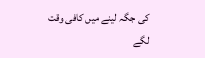کی جگہ لینے میں کافی وقت لگے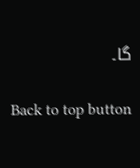گا۔

Back to top button